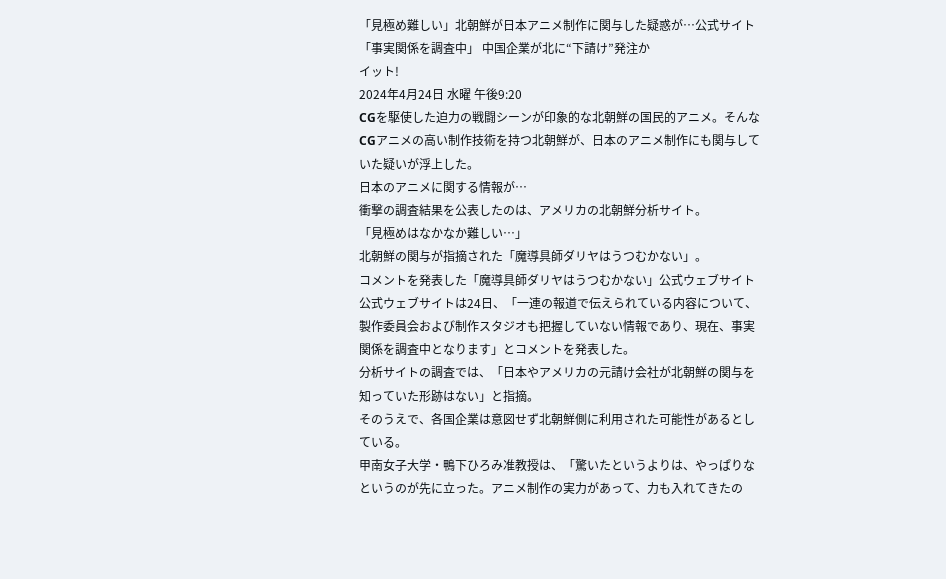「見極め難しい」北朝鮮が日本アニメ制作に関与した疑惑が…公式サイト「事実関係を調査中」 中国企業が北に“下請け”発注か
イット!
2024年4月24日 水曜 午後9:20
CGを駆使した迫力の戦闘シーンが印象的な北朝鮮の国民的アニメ。そんなCGアニメの高い制作技術を持つ北朝鮮が、日本のアニメ制作にも関与していた疑いが浮上した。
日本のアニメに関する情報が…
衝撃の調査結果を公表したのは、アメリカの北朝鮮分析サイト。
「見極めはなかなか難しい…」
北朝鮮の関与が指摘された「魔導具師ダリヤはうつむかない」。
コメントを発表した「魔導具師ダリヤはうつむかない」公式ウェブサイト
公式ウェブサイトは24日、「一連の報道で伝えられている内容について、製作委員会および制作スタジオも把握していない情報であり、現在、事実関係を調査中となります」とコメントを発表した。
分析サイトの調査では、「日本やアメリカの元請け会社が北朝鮮の関与を知っていた形跡はない」と指摘。
そのうえで、各国企業は意図せず北朝鮮側に利用された可能性があるとしている。
甲南女子大学・鴨下ひろみ准教授は、「驚いたというよりは、やっぱりなというのが先に立った。アニメ制作の実力があって、力も入れてきたの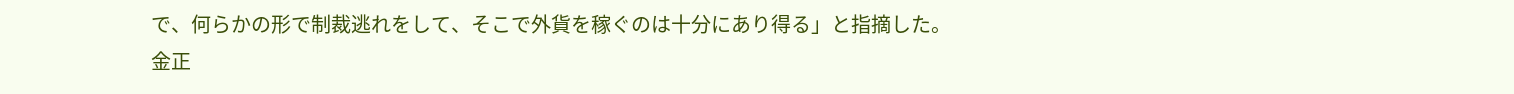で、何らかの形で制裁逃れをして、そこで外貨を稼ぐのは十分にあり得る」と指摘した。
金正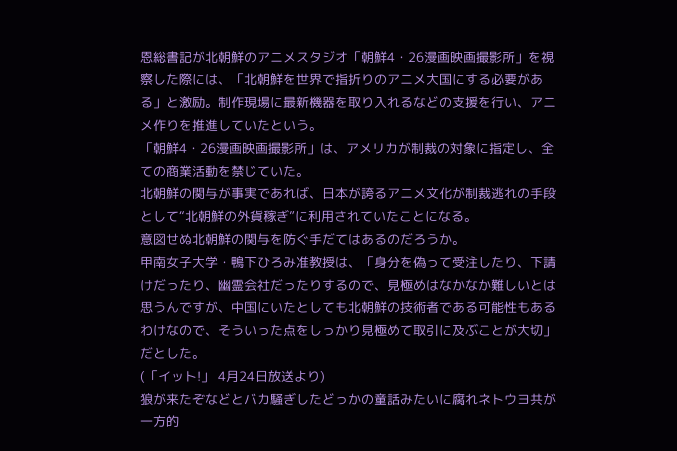恩総書記が北朝鮮のアニメスタジオ「朝鮮4・26漫画映画撮影所」を視察した際には、「北朝鮮を世界で指折りのアニメ大国にする必要がある」と激励。制作現場に最新機器を取り入れるなどの支援を行い、アニメ作りを推進していたという。
「朝鮮4・26漫画映画撮影所」は、アメリカが制裁の対象に指定し、全ての商業活動を禁じていた。
北朝鮮の関与が事実であれば、日本が誇るアニメ文化が制裁逃れの手段として“北朝鮮の外貨稼ぎ”に利用されていたことになる。
意図せぬ北朝鮮の関与を防ぐ手だてはあるのだろうか。
甲南女子大学・鴨下ひろみ准教授は、「身分を偽って受注したり、下請けだったり、幽霊会社だったりするので、見極めはなかなか難しいとは思うんですが、中国にいたとしても北朝鮮の技術者である可能性もあるわけなので、そういった点をしっかり見極めて取引に及ぶことが大切」だとした。
(「イット!」 4月24日放送より)
狼が来たぞなどとバカ騒ぎしたどっかの童話みたいに腐れネトウヨ共が一方的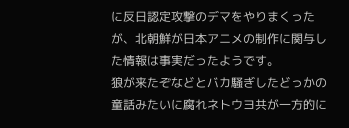に反日認定攻撃のデマをやりまくったが、北朝鮮が日本アニメの制作に関与した情報は事実だったようです。
狼が来たぞなどとバカ騒ぎしたどっかの童話みたいに腐れネトウヨ共が一方的に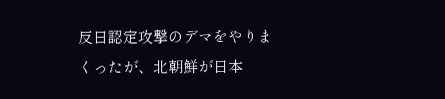反日認定攻撃のデマをやりまくったが、北朝鮮が日本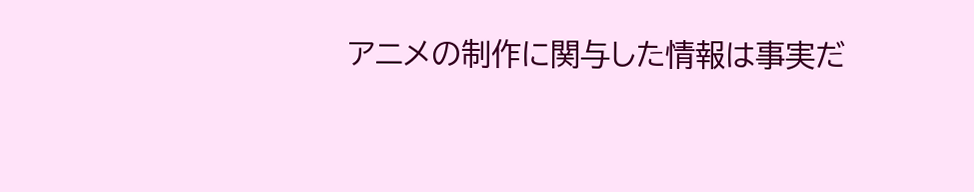アニメの制作に関与した情報は事実だ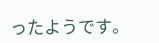ったようです。